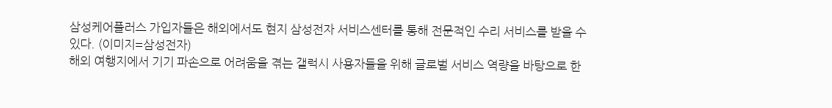삼성케어플러스 가입자들은 해외에서도 현지 삼성전자 서비스센터를 통해 전문적인 수리 서비스를 받을 수 있다. (이미지=삼성전자)
해외 여행지에서 기기 파손으로 어려움을 겪는 갤럭시 사용자들을 위해 글로벌 서비스 역량을 바탕으로 한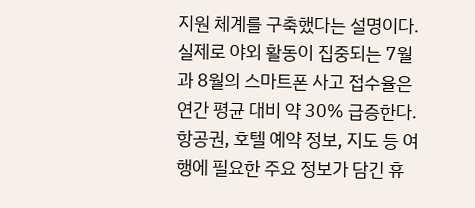지원 체계를 구축했다는 설명이다.
실제로 야외 활동이 집중되는 7월과 8월의 스마트폰 사고 접수율은 연간 평균 대비 약 30% 급증한다. 항공권, 호텔 예약 정보, 지도 등 여행에 필요한 주요 정보가 담긴 휴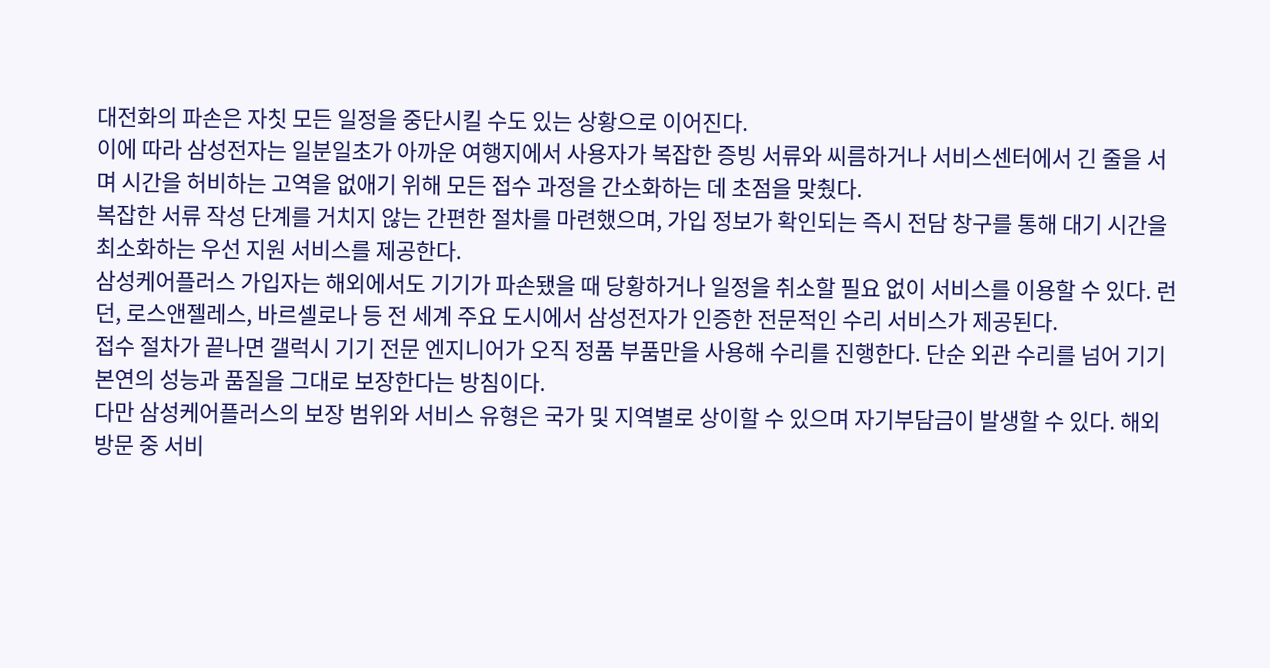대전화의 파손은 자칫 모든 일정을 중단시킬 수도 있는 상황으로 이어진다.
이에 따라 삼성전자는 일분일초가 아까운 여행지에서 사용자가 복잡한 증빙 서류와 씨름하거나 서비스센터에서 긴 줄을 서며 시간을 허비하는 고역을 없애기 위해 모든 접수 과정을 간소화하는 데 초점을 맞췄다.
복잡한 서류 작성 단계를 거치지 않는 간편한 절차를 마련했으며, 가입 정보가 확인되는 즉시 전담 창구를 통해 대기 시간을 최소화하는 우선 지원 서비스를 제공한다.
삼성케어플러스 가입자는 해외에서도 기기가 파손됐을 때 당황하거나 일정을 취소할 필요 없이 서비스를 이용할 수 있다. 런던, 로스앤젤레스, 바르셀로나 등 전 세계 주요 도시에서 삼성전자가 인증한 전문적인 수리 서비스가 제공된다.
접수 절차가 끝나면 갤럭시 기기 전문 엔지니어가 오직 정품 부품만을 사용해 수리를 진행한다. 단순 외관 수리를 넘어 기기 본연의 성능과 품질을 그대로 보장한다는 방침이다.
다만 삼성케어플러스의 보장 범위와 서비스 유형은 국가 및 지역별로 상이할 수 있으며 자기부담금이 발생할 수 있다. 해외 방문 중 서비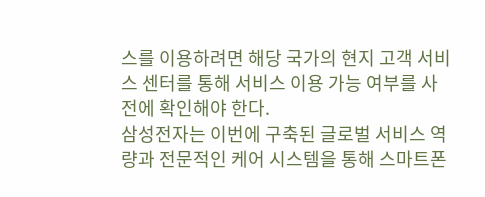스를 이용하려면 해당 국가의 현지 고객 서비스 센터를 통해 서비스 이용 가능 여부를 사전에 확인해야 한다.
삼성전자는 이번에 구축된 글로벌 서비스 역량과 전문적인 케어 시스템을 통해 스마트폰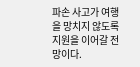파손 사고가 여행을 망치지 않도록 지원을 이어갈 전망이다.